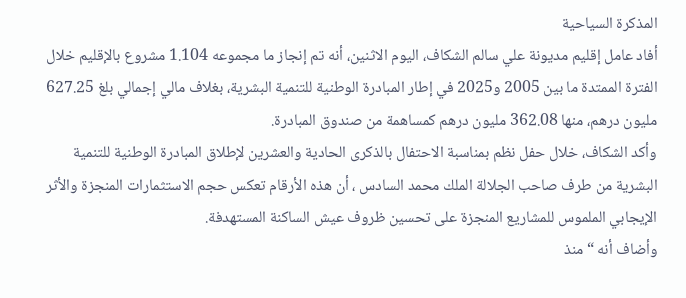المذكرة السياحية
أفاد عامل إقليم مديونة علي سالم الشكاف، اليوم الاثنين، أنه تم إنجاز ما مجموعه 1.104 مشروع بالإقليم خلال الفترة الممتدة ما بين 2005 و2025 في إطار المبادرة الوطنية للتنمية البشرية، بغلاف مالي إجمالي بلغ 627.25 مليون درهم، منها 362.08 مليون درهم كمساهمة من صندوق المبادرة.
وأكد الشكاف، خلال حفل نظم بمناسبة الاحتفال بالذكرى الحادية والعشرين لإطلاق المبادرة الوطنية للتنمية البشرية من طرف صاحب الجلالة الملك محمد السادس ، أن هذه الأرقام تعكس حجم الاستثمارات المنجزة والأثر الإيجابي الملموس للمشاريع المنجزة على تحسين ظروف عيش الساكنة المستهدفة.
وأضاف أنه “منذ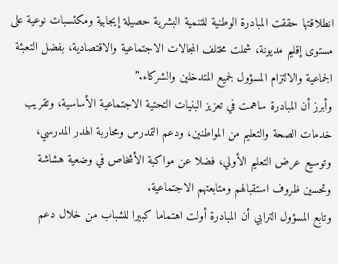انطلاقتها حققت المبادرة الوطنية للتنمية البشرية حصيلة إيجابية ومكتسبات نوعية على مستوى إقليم مديونة، شملت مختلف المجالات الاجتماعية والاقتصادية، بفضل التعبئة الجماعية والالتزام المسؤول لجميع المتدخلين والشركاء.”
وأبرز أن المبادرة ساهمت في تعزيز البنيات التحتية الاجتماعية الأساسية، وتقريب خدمات الصحة والتعليم من المواطنين، ودعم التمدرس ومحاربة الهدر المدرسي، وتوسيع عرض التعليم الأولي، فضلا عن مواكبة الأشخاص في وضعية هشاشة وتحسين ظروف استقبالهم ومتابعتهم الاجتماعية.
وتابع المسؤول الترابي أن المبادرة أولت اهتماما كبيرا للشباب من خلال دعم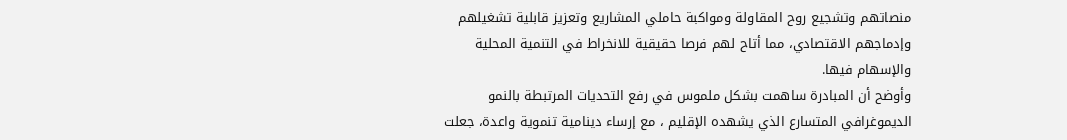منصاتهم وتشجيع روح المقاولة ومواكبة حاملي المشاريع وتعزيز قابلية تشغيلهم وإدماجهم الاقتصادي، مما أتاح لهم فرصا حقيقية للانخراط في التنمية المحلية والإسهام فيها.
وأوضح أن المبادرة ساهمت بشكل ملموس في رفع التحديات المرتبطة بالنمو الديموغرافي المتسارع الذي يشهده الإقليم ، مع إرساء دينامية تنموية واعدة، جعلت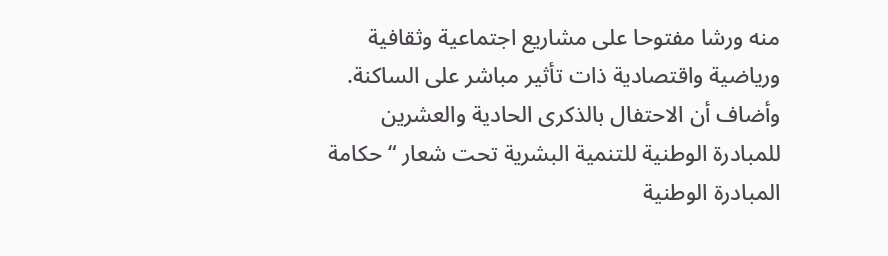منه ورشا مفتوحا على مشاريع اجتماعية وثقافية ورياضية واقتصادية ذات تأثير مباشر على الساكنة.
وأضاف أن الاحتفال بالذكرى الحادية والعشرين للمبادرة الوطنية للتنمية البشرية تحت شعار “حكامة المبادرة الوطنية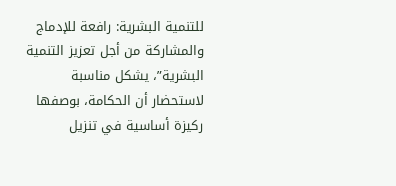للتنمية البشرية: رافعة للإدماج والمشاركة من أجل تعزيز التنمية البشرية”، يشكل مناسبة لاستحضار أن الحكامة، بوصفها ركيزة أساسية في تنزيل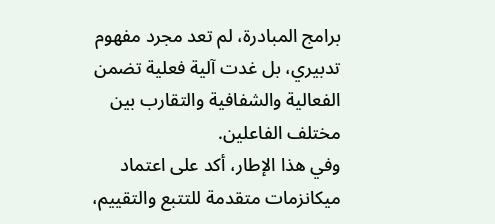برامج المبادرة، لم تعد مجرد مفهوم تدبيري، بل غدت آلية فعلية تضمن الفعالية والشفافية والتقارب بين مختلف الفاعلين.
وفي هذا الإطار، أكد على اعتماد ميكانزمات متقدمة للتتبع والتقييم،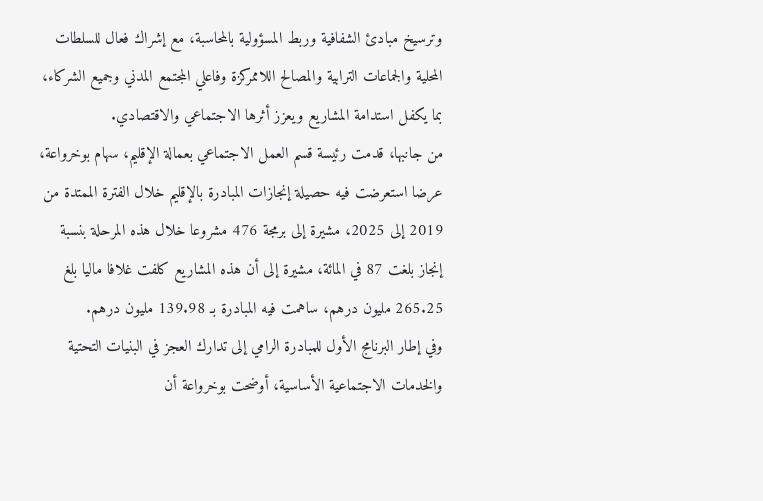وترسيخ مبادئ الشفافية وربط المسؤولية بالمحاسبة، مع إشراك فعال للسلطات المحلية والجماعات الترابية والمصالح اللاممركزة وفاعلي المجتمع المدني وجميع الشركاء، بما يكفل استدامة المشاريع ويعزز أثرها الاجتماعي والاقتصادي.
من جانبها، قدمت رئيسة قسم العمل الاجتماعي بعمالة الإقليم، سهام بوخرواعة، عرضا استعرضت فيه حصيلة إنجازات المبادرة بالإقليم خلال الفترة الممتدة من 2019 إلى 2025، مشيرة إلى برمجة 476 مشروعا خلال هذه المرحلة بنسبة إنجاز بلغت 87 في المائة، مشيرة إلى أن هذه المشاريع كلفت غلافا ماليا بلغ 265.25 مليون درهم، ساهمت فيه المبادرة بـ 139.98 مليون درهم.
وفي إطار البرنامج الأول للمبادرة الرامي إلى تدارك العجز في البنيات التحتية والخدمات الاجتماعية الأساسية، أوضحت بوخرواعة أن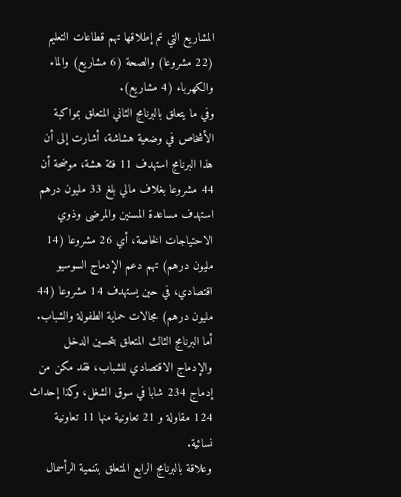المشاريع التي تم إطلاقها تهم قطاعات التعليم (22 مشروعا) والصحة (6 مشاريع) والماء والكهرباء (4 مشاريع).
وفي ما يتعلق بالبرنامج الثاني المتعلق بمواكبة الأشخاص في وضعية هشاشة، أشارت إلى أن هذا البرنامج استهدف 11 فئة هشة، موضحة أن 44 مشروعا بغلاف مالي بلغ 33 مليون درهم استهدف مساعدة المسنين والمرضى وذوي الاحتياجات الخاصة، أي 26 مشروعا (14 مليون درهم) تهم دعم الإدماج السوسيو اقتصادي، في حين يستهدف 14 مشروعا (44 مليون درهم) مجالات حماية الطفولة والشباب.
أما البرنامج الثالث المتعلق بتحسين الدخل والإدماج الاقتصادي للشباب، فقد مكن من إدماج 234 شابا في سوق الشغل، وكذا إحداث 124 مقاولة و 21 تعاونية منها 11 تعاونية نسائية.
وعلاقة بالبرنامج الرابع المتعلق بتنمية الرأسمال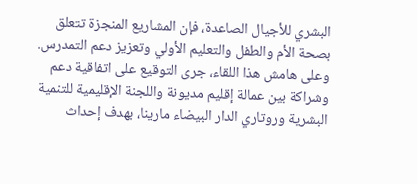البشري للأجيال الصاعدة، فإن المشاريع المنجزة تتعلق بصحة الأم والطفل والتعليم الأولي وتعزيز دعم التمدرس.
وعلى هامش هذا اللقاء، جرى التوقيع على اتفاقية دعم وشراكة بين عمالة إقليم مديونة واللجنة الإقليمية للتنمية البشرية وروتاري الدار البيضاء مارينا، بهدف إحداث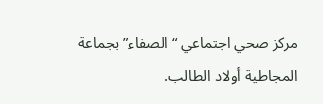مركز صحي اجتماعي “الصفاء” بجماعة المجاطية أولاد الطالب.